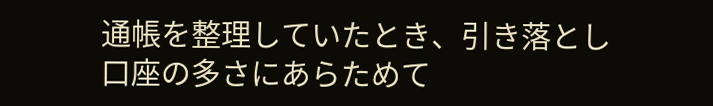通帳を整理していたとき、引き落とし口座の多さにあらためて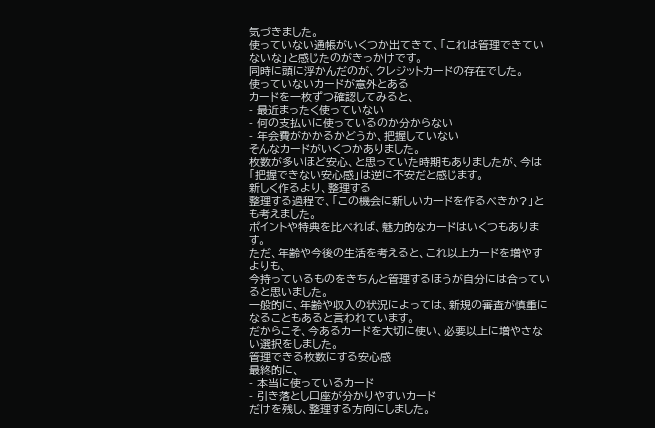気づきました。
使っていない通帳がいくつか出てきて、「これは管理できていないな」と感じたのがきっかけです。
同時に頭に浮かんだのが、クレジットカードの存在でした。
使っていないカードが意外とある
カードを一枚ずつ確認してみると、
- 最近まったく使っていない
- 何の支払いに使っているのか分からない
- 年会費がかかるかどうか、把握していない
そんなカードがいくつかありました。
枚数が多いほど安心、と思っていた時期もありましたが、今は「把握できない安心感」は逆に不安だと感じます。
新しく作るより、整理する
整理する過程で、「この機会に新しいカードを作るべきか?」とも考えました。
ポイントや特典を比べれば、魅力的なカードはいくつもあります。
ただ、年齢や今後の生活を考えると、これ以上カードを増やすよりも、
今持っているものをきちんと管理するほうが自分には合っていると思いました。
一般的に、年齢や収入の状況によっては、新規の審査が慎重になることもあると言われています。
だからこそ、今あるカードを大切に使い、必要以上に増やさない選択をしました。
管理できる枚数にする安心感
最終的に、
- 本当に使っているカード
- 引き落とし口座が分かりやすいカード
だけを残し、整理する方向にしました。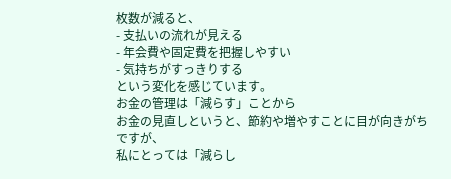枚数が減ると、
- 支払いの流れが見える
- 年会費や固定費を把握しやすい
- 気持ちがすっきりする
という変化を感じています。
お金の管理は「減らす」ことから
お金の見直しというと、節約や増やすことに目が向きがちですが、
私にとっては「減らし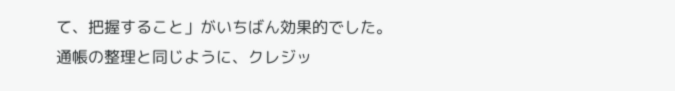て、把握すること」がいちばん効果的でした。
通帳の整理と同じように、クレジッ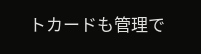トカードも管理で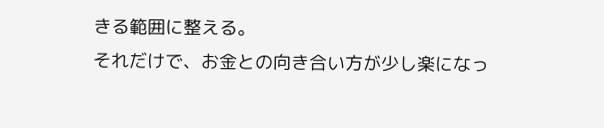きる範囲に整える。
それだけで、お金との向き合い方が少し楽になっ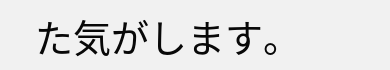た気がします。